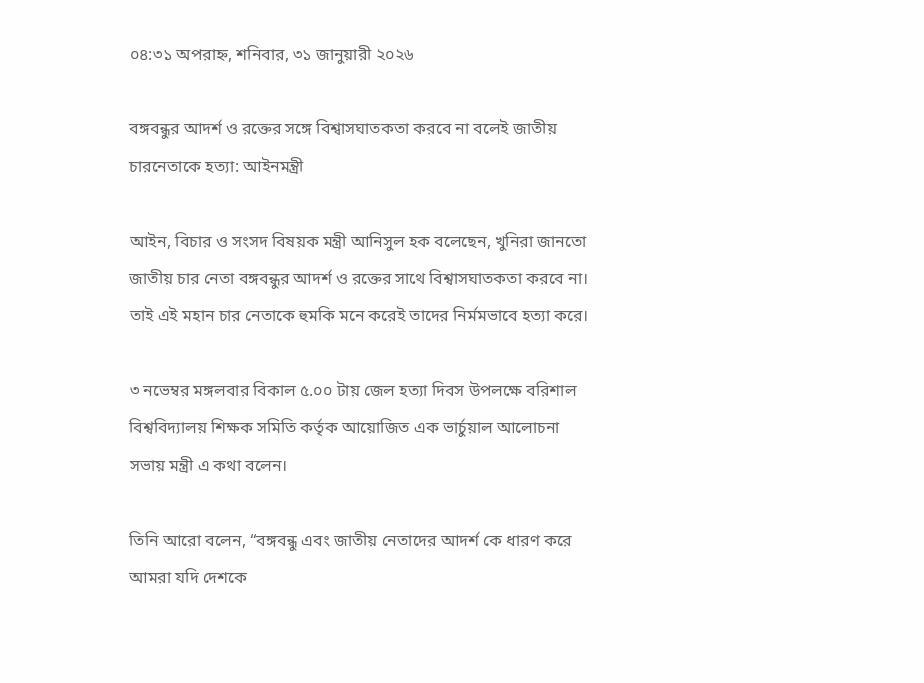০৪:৩১ অপরাহ্ন, শনিবার, ৩১ জানুয়ারী ২০২৬

বঙ্গবন্ধুর আদর্শ ও রক্তের সঙ্গে বিশ্বাসঘাতকতা করবে না বলেই জাতীয় চারনেতাকে হত্যা: আইনমন্ত্রী

আইন, বিচার ও সংসদ বিষয়ক মন্ত্রী আনিসুল হক বলেছেন, খুনিরা জানতো জাতীয় চার নেতা বঙ্গবন্ধুর আদর্শ ও রক্তের সাথে বিশ্বাসঘাতকতা করবে না। তাই এই মহান চার নেতাকে হুমকি মনে করেই তাদের নির্মমভাবে হত্যা করে।

৩ নভেম্বর মঙ্গলবার বিকাল ৫.০০ টায় জেল হত্যা দিবস উপলক্ষে বরিশাল বিশ্ববিদ্যালয় শিক্ষক সমিতি কর্তৃক আয়োজিত এক ভার্চুয়াল আলোচনা সভায় মন্ত্রী এ কথা বলেন।

তিনি আরো বলেন, “বঙ্গবন্ধু এবং জাতীয় নেতাদের আদর্শ কে ধারণ করে আমরা যদি দেশকে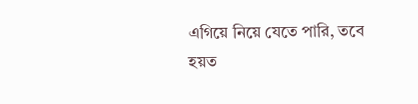এগিয়ে নিয়ে যেতে পারি, তবে হয়ত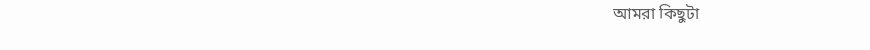আমরা কিছুটা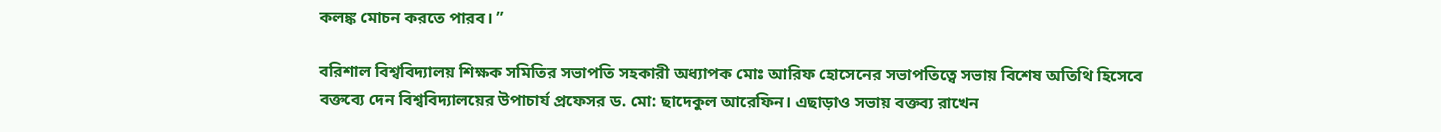কলঙ্ক মোচন করতে পারব। ”

বরিশাল বিশ্ববিদ্যালয় শিক্ষক সমিতির সভাপতি সহকারী অধ্যাপক মোঃ আরিফ হোসেনের সভাপতিত্বে সভায় বিশেষ অতিথি হিসেবে বক্তব্যে দেন বিশ্ববিদ্যালয়ের উপাচার্য প্রফেসর ড. মো: ছাদেকুল আরেফিন। এছাড়াও সভায় বক্তব্য রাখেন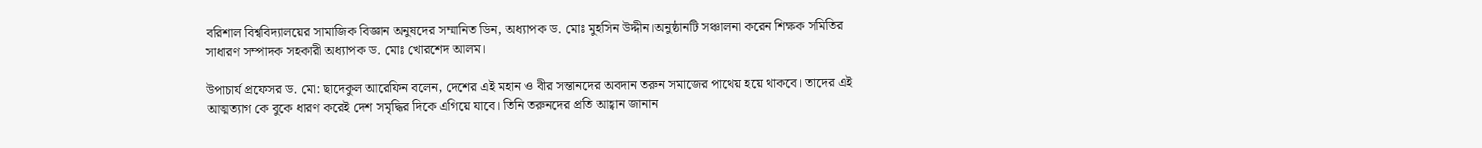বরিশাল বিশ্ববিদ্যালয়ের সামাজিক বিজ্ঞান অনুষদের সম্মানিত ডিন, অধ্যাপক ড. মোঃ মুহসিন উদ্দীন।অনুষ্ঠানটি সঞ্চালনা করেন শিক্ষক সমিতির সাধারণ সম্পাদক সহকারী অধ্যাপক ড. মোঃ খোরশেদ আলম।

উপাচার্য প্রফেসর ড. মো: ছাদেকুল আরেফিন বলেন, দেশের এই মহান ও বীর সন্তানদের অবদান তরুন সমাজের পাথেয় হয়ে থাকবে। তাদের এই আত্মত্যাগ কে বুকে ধারণ করেই দেশ সমৃদ্ধির দিকে এগিয়ে যাবে। তিনি তরুনদের প্রতি আহ্বান জানান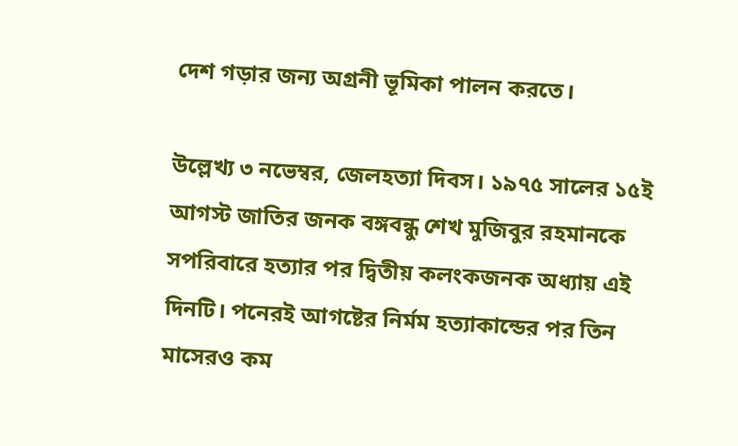দেশ গড়ার জন্য অগ্রনী ভূমিকা পালন করতে।

উল্লেখ্য ৩ নভেম্বর, জেলহত্যা দিবস। ১৯৭৫ সালের ১৫ই আগস্ট জাতির জনক বঙ্গবন্ধু শেখ মুজিবুর রহমানকে সপরিবারে হত্যার পর দ্বিতীয় কলংকজনক অধ্যায় এই দিনটি। পনেরই আগষ্টের নির্মম হত্যাকান্ডের পর তিন মাসেরও কম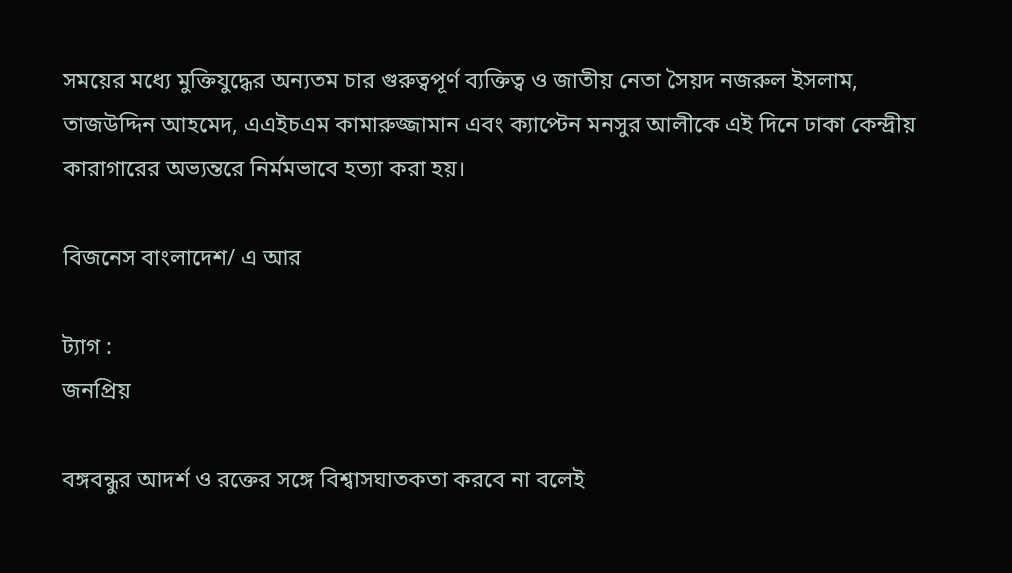সময়ের মধ্যে মুক্তিযুদ্ধের অন্যতম চার গুরুত্বপূর্ণ ব্যক্তিত্ব ও জাতীয় নেতা সৈয়দ নজরুল ইসলাম, তাজউদ্দিন আহমেদ, এএইচএম কামারুজ্জামান এবং ক্যাপ্টেন মনসুর আলীকে এই দিনে ঢাকা কেন্দ্রীয় কারাগারের অভ্যন্তরে নির্মমভাবে হত্যা করা হয়।

বিজনেস বাংলাদেশ/ এ আর

ট্যাগ :
জনপ্রিয়

বঙ্গবন্ধুর আদর্শ ও রক্তের সঙ্গে বিশ্বাসঘাতকতা করবে না বলেই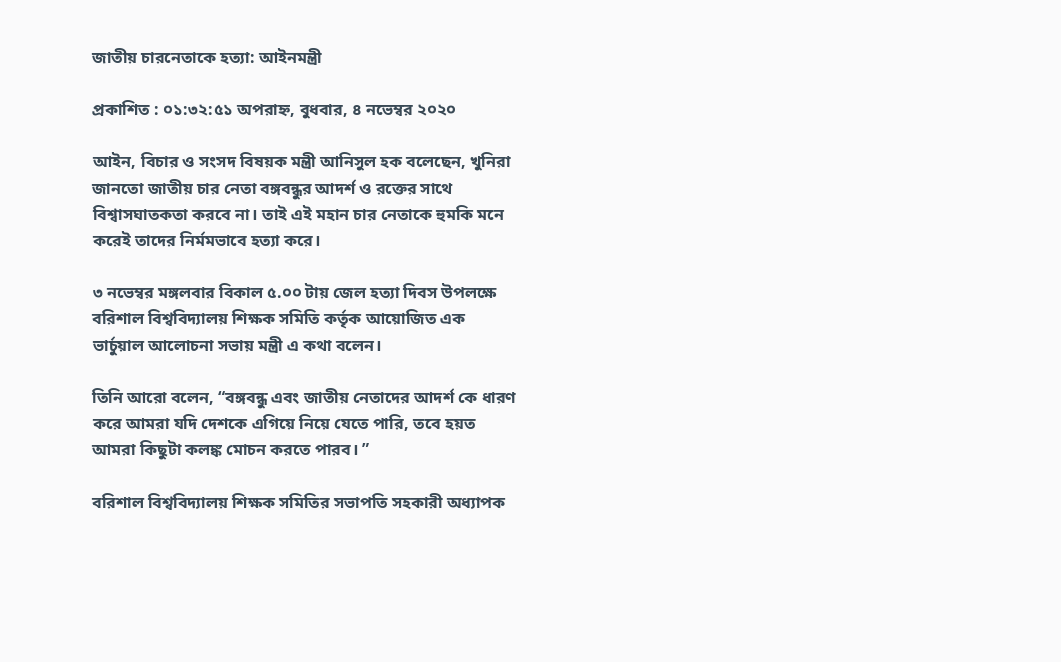জাতীয় চারনেতাকে হত্যা: আইনমন্ত্রী

প্রকাশিত : ০১:৩২:৫১ অপরাহ্ন, বুধবার, ৪ নভেম্বর ২০২০

আইন, বিচার ও সংসদ বিষয়ক মন্ত্রী আনিসুল হক বলেছেন, খুনিরা জানতো জাতীয় চার নেতা বঙ্গবন্ধুর আদর্শ ও রক্তের সাথে বিশ্বাসঘাতকতা করবে না। তাই এই মহান চার নেতাকে হুমকি মনে করেই তাদের নির্মমভাবে হত্যা করে।

৩ নভেম্বর মঙ্গলবার বিকাল ৫.০০ টায় জেল হত্যা দিবস উপলক্ষে বরিশাল বিশ্ববিদ্যালয় শিক্ষক সমিতি কর্তৃক আয়োজিত এক ভার্চুয়াল আলোচনা সভায় মন্ত্রী এ কথা বলেন।

তিনি আরো বলেন, “বঙ্গবন্ধু এবং জাতীয় নেতাদের আদর্শ কে ধারণ করে আমরা যদি দেশকে এগিয়ে নিয়ে যেতে পারি, তবে হয়ত আমরা কিছুটা কলঙ্ক মোচন করতে পারব। ”

বরিশাল বিশ্ববিদ্যালয় শিক্ষক সমিতির সভাপতি সহকারী অধ্যাপক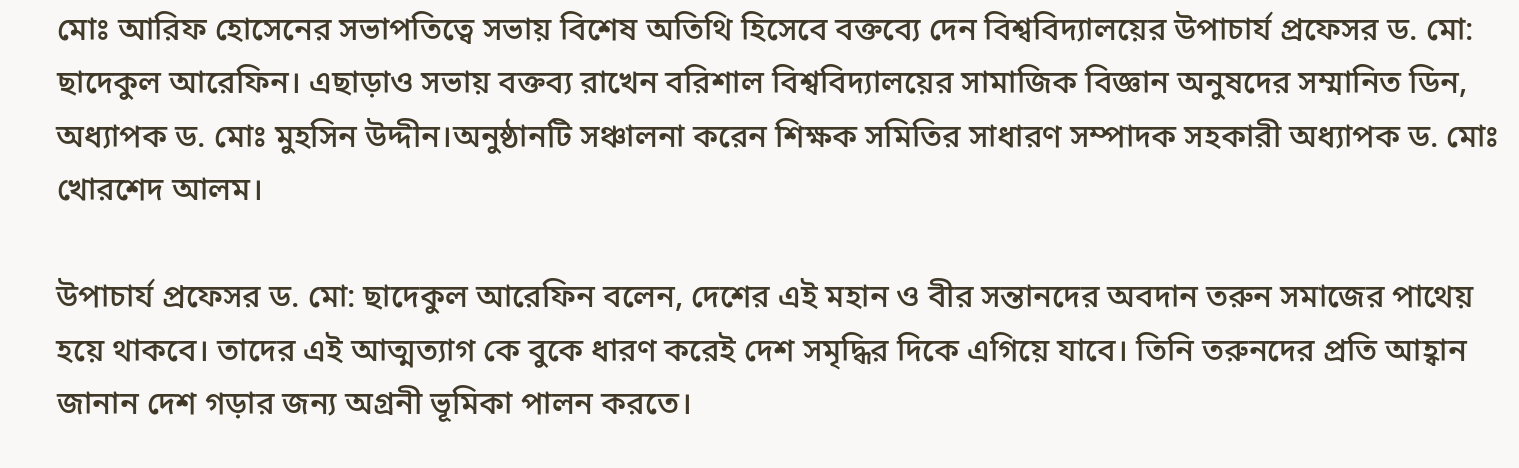মোঃ আরিফ হোসেনের সভাপতিত্বে সভায় বিশেষ অতিথি হিসেবে বক্তব্যে দেন বিশ্ববিদ্যালয়ের উপাচার্য প্রফেসর ড. মো: ছাদেকুল আরেফিন। এছাড়াও সভায় বক্তব্য রাখেন বরিশাল বিশ্ববিদ্যালয়ের সামাজিক বিজ্ঞান অনুষদের সম্মানিত ডিন, অধ্যাপক ড. মোঃ মুহসিন উদ্দীন।অনুষ্ঠানটি সঞ্চালনা করেন শিক্ষক সমিতির সাধারণ সম্পাদক সহকারী অধ্যাপক ড. মোঃ খোরশেদ আলম।

উপাচার্য প্রফেসর ড. মো: ছাদেকুল আরেফিন বলেন, দেশের এই মহান ও বীর সন্তানদের অবদান তরুন সমাজের পাথেয় হয়ে থাকবে। তাদের এই আত্মত্যাগ কে বুকে ধারণ করেই দেশ সমৃদ্ধির দিকে এগিয়ে যাবে। তিনি তরুনদের প্রতি আহ্বান জানান দেশ গড়ার জন্য অগ্রনী ভূমিকা পালন করতে।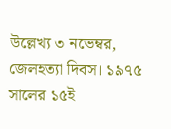উল্লেখ্য ৩ নভেম্বর, জেলহত্যা দিবস। ১৯৭৫ সালের ১৫ই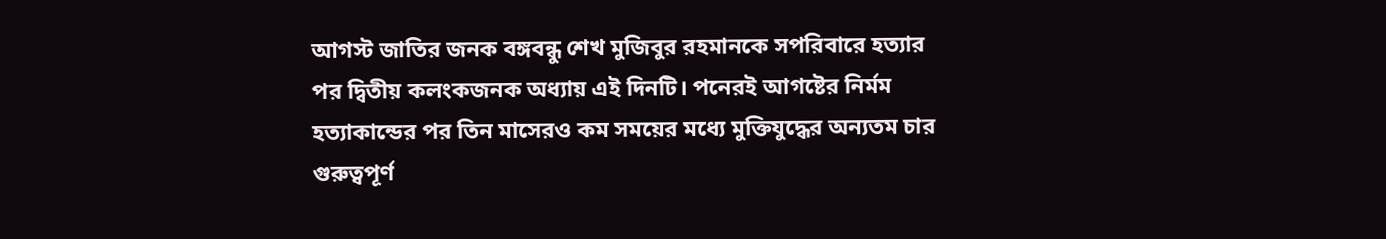আগস্ট জাতির জনক বঙ্গবন্ধু শেখ মুজিবুর রহমানকে সপরিবারে হত্যার পর দ্বিতীয় কলংকজনক অধ্যায় এই দিনটি। পনেরই আগষ্টের নির্মম হত্যাকান্ডের পর তিন মাসেরও কম সময়ের মধ্যে মুক্তিযুদ্ধের অন্যতম চার গুরুত্বপূর্ণ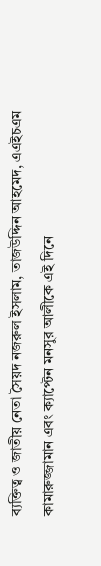ব্যক্তিত্ব ও জাতীয় নেতা সৈয়দ নজরুল ইসলাম, তাজউদ্দিন আহমেদ, এএইচএম কামারুজ্জামান এবং ক্যাপ্টেন মনসুর আলীকে এই দিনে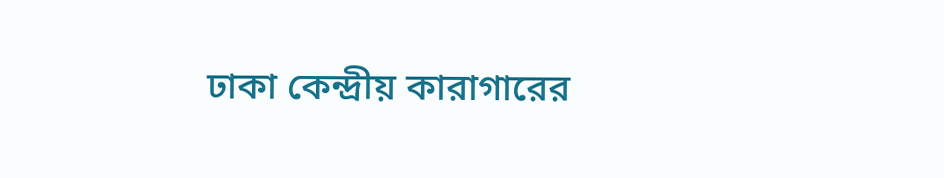ঢাকা কেন্দ্রীয় কারাগারের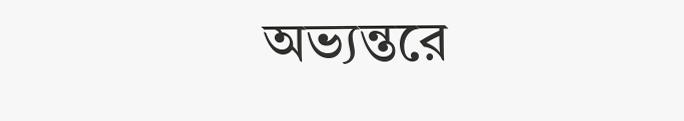অভ্যন্তরে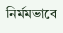নির্মমভাবে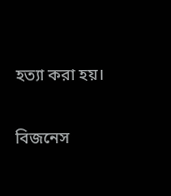হত্যা করা হয়।

বিজনেস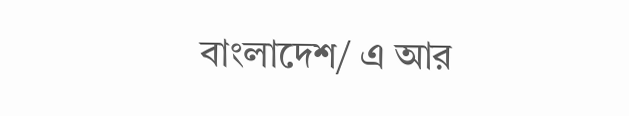বাংলাদেশ/ এ আর